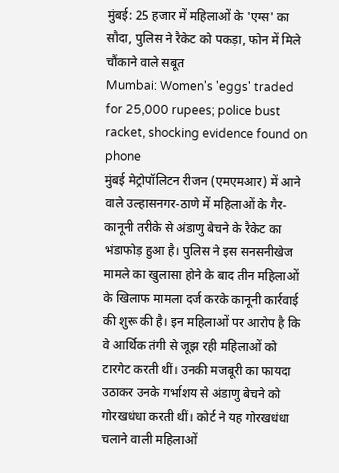मुंबई: 25 हजार में महिलाओं के 'एग्स' का सौदा, पुलिस ने रैकेट को पकड़ा, फोन में मिले चौंकाने वाले सबूत
Mumbai: Women's 'eggs' traded for 25,000 rupees; police bust racket, shocking evidence found on phone
मुंबई मेट्रोपॉलिटन रीजन (एमएमआर) में आने वाले उल्हासनगर-ठाणे में महिलाओं के गैर-कानूनी तरीके से अंडाणु बेचने के रैकेट का भंडाफोड़ हुआ है। पुलिस ने इस सनसनीखेज मामले का खुलासा होने के बाद तीन महिलाओं के खिलाफ मामला दर्ज करके कानूनी कार्रवाई की शुरू की है। इन महिलाओं पर आरोप है कि वे आर्थिक तंगी से जूझ रही महिलाओं को टारगेट करती थीं। उनकी मजबूरी का फायदा उठाकर उनके गर्भाशय से अंडाणु बेचने को गोरखधंधा करती थीं। कोर्ट ने यह गोरखधंधा चलाने वाली महिलाओं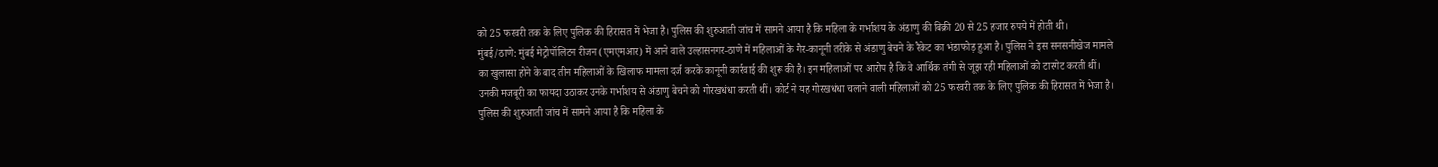को 25 फरवरी तक के लिए पुलिक की हिरासत में भेजा है। पुलिस की शुरुआती जांच में सामने आया है कि महिला के गर्भाशय के अंडाणु की बिक्री 20 से 25 हजार रुपये में होती थी।
मुंबई/ठाणे: मुंबई मेट्रोपॉलिटन रीजन (एमएमआर) में आने वाले उल्हासनगर-ठाणे में महिलाओं के गैर-कानूनी तरीके से अंडाणु बेचने के रैकेट का भंडाफोड़ हुआ है। पुलिस ने इस सनसनीखेज मामले का खुलासा होने के बाद तीन महिलाओं के खिलाफ मामला दर्ज करके कानूनी कार्रवाई की शुरू की है। इन महिलाओं पर आरोप है कि वे आर्थिक तंगी से जूझ रही महिलाओं को टारगेट करती थीं। उनकी मजबूरी का फायदा उठाकर उनके गर्भाशय से अंडाणु बेचने को गोरखधंधा करती थीं। कोर्ट ने यह गोरखधंधा चलाने वाली महिलाओं को 25 फरवरी तक के लिए पुलिक की हिरासत में भेजा है। पुलिस की शुरुआती जांच में सामने आया है कि महिला के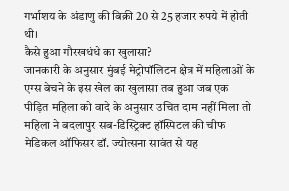गर्भाशय के अंडाणु की बिक्री 20 से 25 हजार रुपये में होती थी।
कैसे हुआ गौरखधंधे का खुलासा?
जानकारी के अनुसार मुंबई मेट्रोपॉलिटन क्षेत्र में महिलाओं के एग्स बेचने के इस खेल का खुलासा तब हुआ जब एक पीड़ित महिला को वादे के अनुसार उचित दाम नहीं मिला तो महिला ने बदलापुर सब-डिस्ट्रिक्ट हॉस्पिटल की चीफ मेडिकल ऑफिसर डॉ. ज्योत्सना सावंत से यह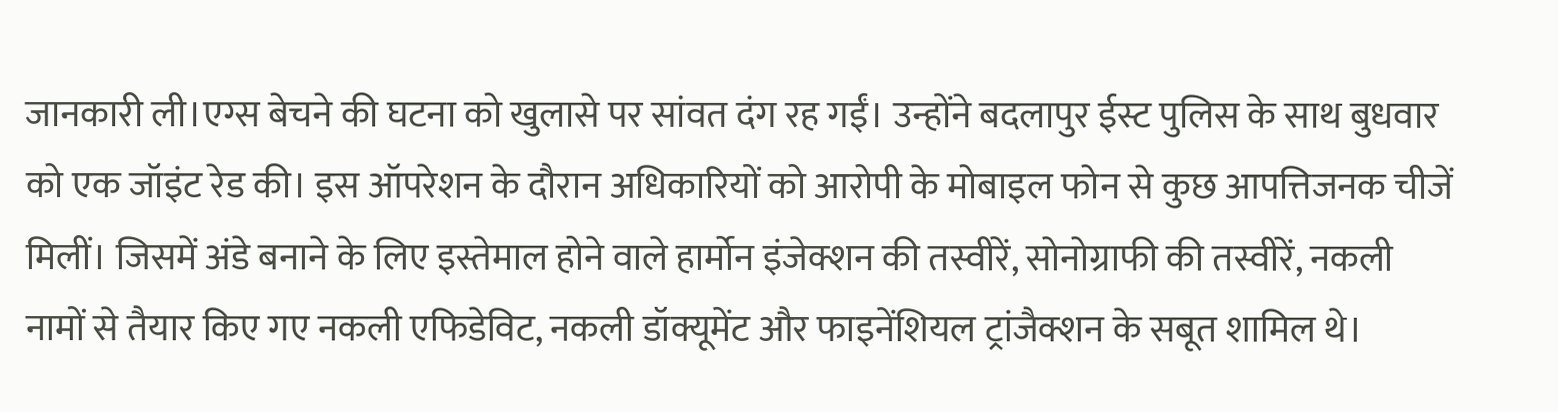जानकारी ली।एग्स बेचने की घटना को खुलासे पर सांवत दंग रह गईं। उन्होंने बदलापुर ईस्ट पुलिस के साथ बुधवार को एक जॉइंट रेड की। इस ऑपरेशन के दौरान अधिकारियों को आरोपी के मोबाइल फोन से कुछ आपत्तिजनक चीजें मिलीं। जिसमें अंडे बनाने के लिए इस्तेमाल होने वाले हार्मोन इंजेक्शन की तस्वीरें, सोनोग्राफी की तस्वीरें, नकली नामों से तैयार किए गए नकली एफिडेविट, नकली डॉक्यूमेंट और फाइनेंशियल ट्रांजैक्शन के सबूत शामिल थे।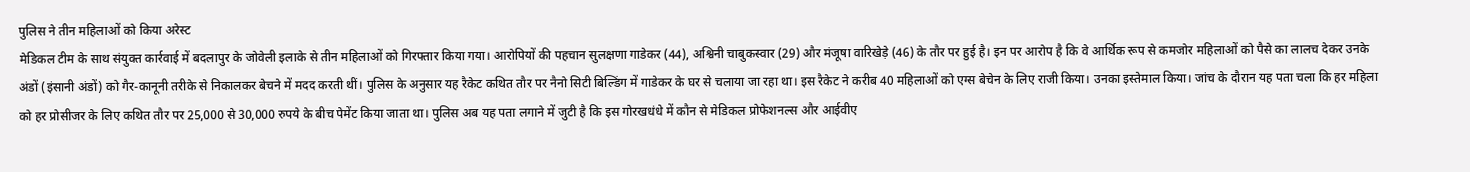पुलिस ने तीन महिलाओं को किया अरेस्ट
मेडिकल टीम के साथ संयुक्त कार्रवाई में बदलापुर के जोवेली इलाके से तीन महिलाओं को गिरफ्तार किया गया। आरोपियों की पहचान सुलक्षणा गाडेकर (44), अश्विनी चाबुकस्वार (29) और मंजूषा वारिखेड़े (46) के तौर पर हुई है। इन पर आरोप है कि वे आर्थिक रूप से कमजोर महिलाओं को पैसे का लालच देकर उनके अंडों (इंसानी अंडों) को गैर-कानूनी तरीके से निकालकर बेचने में मदद करती थीं। पुलिस के अनुसार यह रैकेट कथित तौर पर नैनो सिटी बिल्डिंग में गाडेकर के घर से चलाया जा रहा था। इस रैकेट ने करीब 40 महिलाओं को एग्स बेचेन के लिए राजी किया। उनका इस्तेमाल किया। जांच के दौरान यह पता चला कि हर महिला को हर प्रोसीजर के लिए कथित तौर पर 25,000 से 30,000 रुपये के बीच पेमेंट किया जाता था। पुलिस अब यह पता लगाने में जुटी है कि इस गोरखधंधे में कौन से मेडिकल प्रोफेशनल्स और आईवीए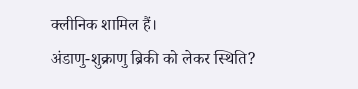क्लीनिक शामिल हैं।
अंडाणु-शुक्राणु ब्रिकी को लेकर स्थिति?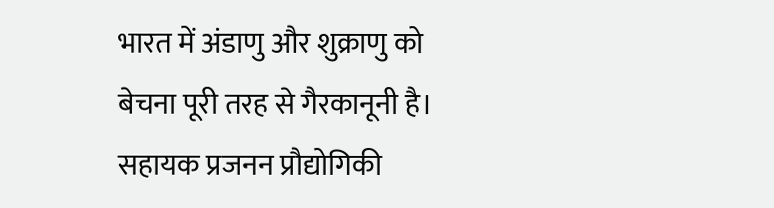भारत में अंडाणु और शुक्राणु को बेचना पूरी तरह से गैरकानूनी है। सहायक प्रजनन प्रौद्योगिकी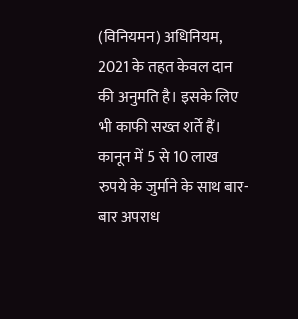(विनियमन) अधिनियम, 2021 के तहत केवल दान की अनुमति है। इसके लिए भी काफी सख्त शर्ते हैं। कानून में 5 से 10 लाख रुपये के जुर्माने के साथ बार-बार अपराध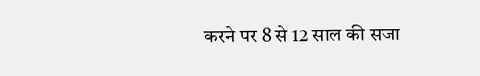करने पर 8 से 12 साल की सजा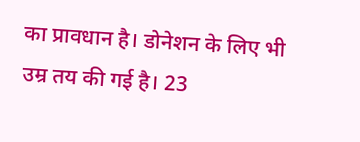का प्रावधान है। डोनेशन के लिए भी उम्र तय की गई है। 23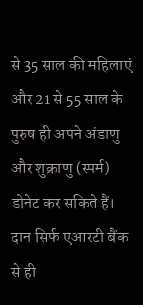से 35 साल की महिलाएं और 21 से 55 साल के पुरुष ही अपने अंडाणु और शुक्राणु (स्पर्म) डोनेट कर सकिते हैं। दान सिर्फ एआरटी बैंक से ही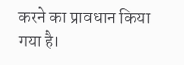करने का प्रावधान किया गया है।